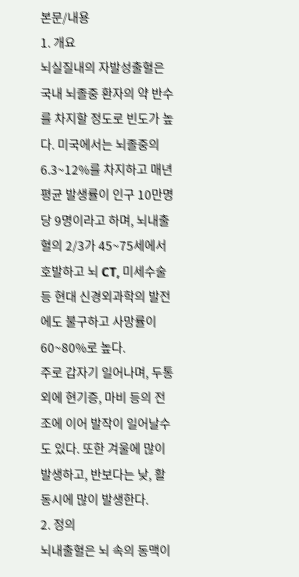본문/내용
1. 개요
뇌실질내의 자발성출혈은 국내 뇌졸중 환자의 약 반수를 차지할 정도로 빈도가 높다. 미국에서는 뇌졸중의 6.3~12%를 차지하고 매년 평균 발생률이 인구 10만명당 9명이라고 하며, 뇌내출혈의 2/3가 45~75세에서 호발하고 뇌 CT, 미세수술 등 현대 신경외과학의 발전에도 불구하고 사망률이 60~80%로 높다.
주로 갑자기 일어나며, 두통 외에 현기증, 마비 등의 전조에 이어 발작이 일어날수도 있다. 또한 겨울에 많이 발생하고, 반보다는 낮, 활동시에 많이 발생한다.
2. 정의
뇌내출혈은 뇌 속의 동맥이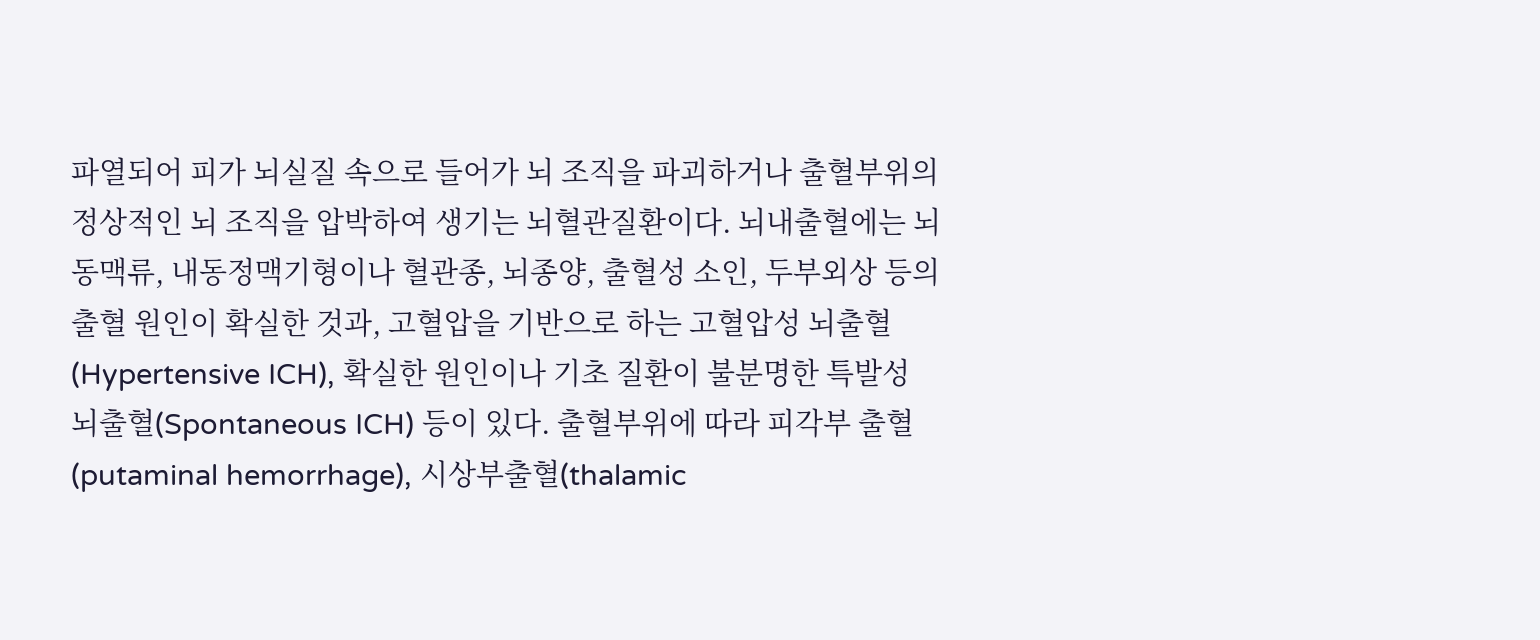파열되어 피가 뇌실질 속으로 들어가 뇌 조직을 파괴하거나 출혈부위의 정상적인 뇌 조직을 압박하여 생기는 뇌혈관질환이다. 뇌내출혈에는 뇌동맥류, 내동정맥기형이나 혈관종, 뇌종양, 출혈성 소인, 두부외상 등의 출혈 원인이 확실한 것과, 고혈압을 기반으로 하는 고혈압성 뇌출혈(Hypertensive ICH), 확실한 원인이나 기초 질환이 불분명한 특발성 뇌출혈(Spontaneous ICH) 등이 있다. 출혈부위에 따라 피각부 출혈(putaminal hemorrhage), 시상부출혈(thalamic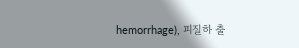hemorrhage), 피질하 출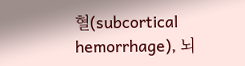혈(subcortical hemorrhage), 뇌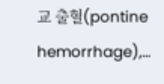교 출혈(pontine hemorrhage),…